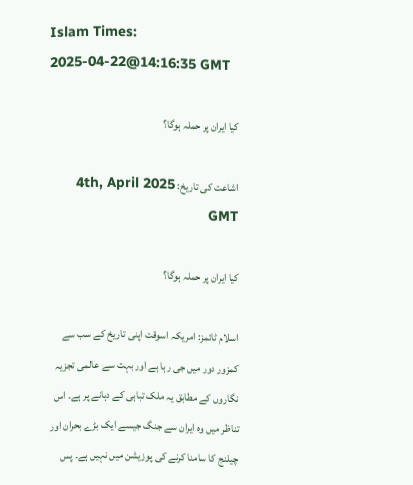Islam Times:
2025-04-22@14:16:35 GMT

کیا ایران پر حملہ ہوگا؟

اشاعت کی تاریخ: 4th, April 2025 GMT

کیا ایران پر حملہ ہوگا؟

اسلام ٹائمز: امریکہ اسوقت اپنی تاریخ کے سب سے کمزور دور میں جی رہا ہے اور بہت سے عالمی تجزیہ نگاروں کے مطابق یہ ملک تباہی کے دہانے پر ہے۔ اس تناظر میں وہ ایران سے جنگ جیسے ایک بڑے بحران اور چیلنج کا سامنا کرنے کی پوزیشن میں نہیں ہے۔ پس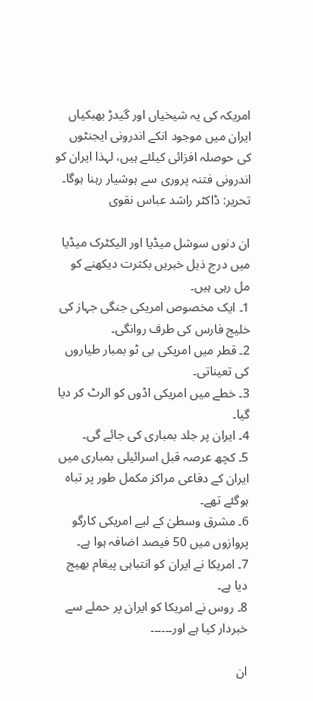امریکہ کی یہ شیخیاں اور گیدڑ بھبکیاں ایران میں موجود انکے اندرونی ایجنٹوں کی حوصلہ افزائی کیلئے ہیں، لہذا ایران کو اندرونی فتنہ پروری سے ہوشیار رہنا ہوگا۔ تحریر: ڈاکٹر راشد عباس نقوی

ان دنوں سوشل میڈیا اور الیکٹرک میڈیا میں درج ذیل خبریں بکثرت دیکھنے کو مل رہی ہیں۔
1۔ ایک مخصوص امریکی جنگی جہاز کی خلیج فارس کی طرف روانگی۔
2۔ قطر میں امریکی بی ٹو بمبار طیاروں کی تعیناتی۔
3۔ خطے میں امریکی اڈوں کو الرٹ کر دیا گیا۔
4۔ ایران پر جلد بمباری کی جائے گی۔
5۔ کچھ عرصہ قبل اسرائیلی بمباری میں ایران کے دفاعی مراکز مکمل طور پر تباہ ہوگئے تھے۔
6۔ مشرق وسطیٰ کے لیے امریکی کارگو پروازوں میں 50 فیصد اضافہ ہوا ہے۔
7۔ امریکا نے ایران کو انتباہی پیغام بھیج دیا ہے۔
8۔ روس نے امریکا کو ایران پر حملے سے خبردار کیا ہے اور۔۔۔۔۔۔

ان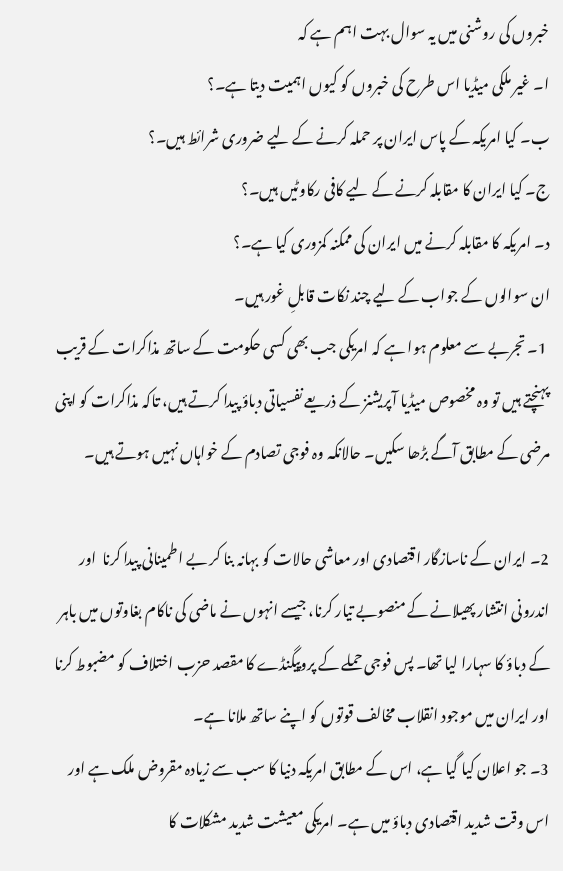خبروں کی روشنی میں یہ سوال بہت اہم ہے کہ
ا۔ غیر ملکی میڈیا اس طرح کی خبروں کو کیوں اہمیت دیتا ہے۔؟
ب۔ کیا امریکہ کے پاس ایران پر حملہ کرنے کے لیے ضروری شرائط ہیں۔؟
ج۔ کیا ایران کا مقابلہ کرنے کے لیے کافی رکاوٹیں ہیں۔؟
د۔ امریکہ کا مقابلہ کرنے میں ایران کی ممکنہ کمزوری کیا ہے۔؟
ان سوالوں کے جواب کے لیے چند نکات قابلِ غور ہیں۔
 1۔ تجربے سے معلوم ہوا ہے کہ امریکی جب بھی کسی حکومت کے ساتھ مذاکرات کے قریب پہنچتے ہیں تو وہ مخصوص میڈیا آپریشنز کے ذریعے نفسیاتی دباؤ پیدا کرتے ہیں، تاکہ مذاکرات کو اپنی مرضی کے مطابق آگے بڑھا سکیں۔ حالانکہ وہ فوجی تصادم کے خواہاں نہیں ہوتے ہیں۔

2۔ ایران کے ناسازگار اقتصادی اور معاشی حالات کو بہانہ بنا کر بے اطمینانی پیدا کرنا  اور اندرونی انتشار پھیلانے کے منصوبے تیار کرنا، جیسے انہوں نے ماضی کی ناکام بغاوتوں میں باہر کے دباؤ کا سہارا لیا تھا۔ پس فوجی حملے کے پروپیگنڈے کا مقصد حزب اختلاف کو مضبوط کرنا اور ایران میں موجود انقلاب مخالف قوتوں کو اپنے ساتھ ملانا ہے۔
3۔ جو اعلان کیا گیا ہے، اس کے مطابق امریکہ دنیا کا سب سے زیادہ مقروض ملک ہے اور اس وقت شدید اقتصادی دباؤ میں ہے۔ امریکی معیشت شدید مشکلات کا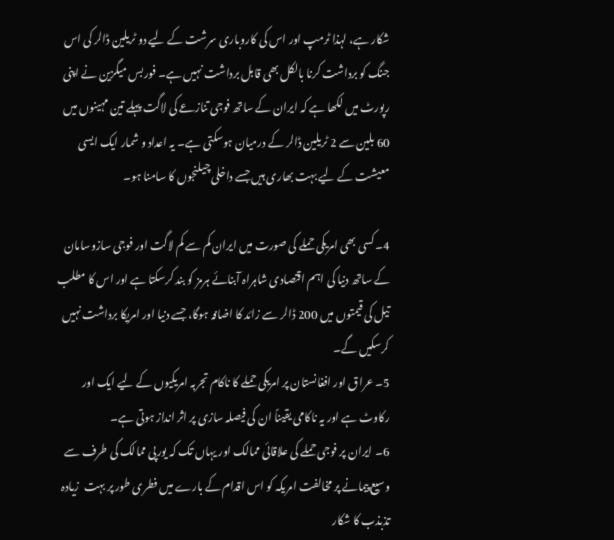شکار ہے، لہذا ٹرمپ اور اس کی کاروباری سرشت کے لیے دو ٹریلین ڈالر کی اس جنگ کو برداشت کرنا بالکل بھی قابل برداشت نہیں ہے۔ فوربس میگزین نے اپنی رپورٹ میں لکھا ہے کہ ایران کے ساتھ فوجی تنازعے کی لاگت پہلے تین مہینوں میں 60 بلین سے 2 ٹریلین ڈالر کے درمیان ہوسکتی ہے۔ یہ اعداد و شمار ایک ایسی معیشت کے لیے بہت بھاری ہیں جسے داخلی چیلنجوں کا سامنا ہو۔

4۔ کسی بھی امریکی حملے کی صورت میں ایران کم سے کم لاگت اور فوجی سازوسامان کے ساتھ دنیا کی اہم اقتصادی شاہراہ آبنائے ہرمز کو بند کرسکتا ہے اور اس کا مطلب تیل کی قیمتوں میں 200 ڈالر سے زائد کا اضافہ ہوگا، جسے دنیا اور امریکا برداشت نہیں کرسکیں گے۔
5۔ عراق اور افغانستان پر امریکی حملے کا ناکام تجربہ امریکیوں کے لیے ایک اور رکاوٹ ہے اور یہ ناکامی یقیناً ان کی فیصلہ سازی پر اثر انداز ہوتی ہے۔
6۔ ایران پر فوجی حملے کی علاقائی ممالک اور یہاں تک کہ یورپی ممالک کی طرف سے وسیع پیمانے پر مخالفت امریکہ کو اس اقدام کے بارے میں فطری طور پر بہت  زیادہ تذبذب کا شکار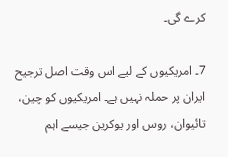کرے گی۔

7۔ امریکیوں کے لیے اس وقت اصل ترجیح ایران پر حملہ نہیں ہے۔ امریکیوں کو چین، تائیوان، روس اور یوکرین جیسے اہم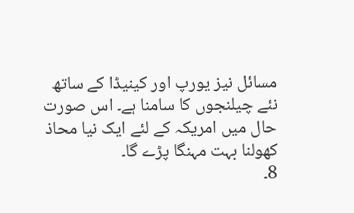مسائل نیز یورپ اور کینیڈا کے ساتھ نئے چیلنجوں کا سامنا ہے۔ اس صورت حال میں امریکہ کے لئے ایک نیا محاذ کھولنا بہت مہنگا پڑے گا۔
8۔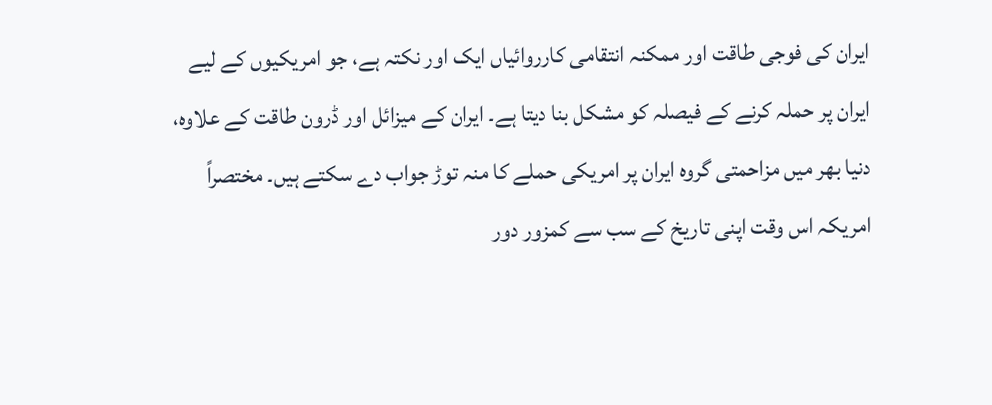ایران کی فوجی طاقت اور ممکنہ انتقامی کارروائیاں ایک اور نکتہ ہے، جو امریکیوں کے لیے ایران پر حملہ کرنے کے فیصلہ کو مشکل بنا دیتا ہے۔ ایران کے میزائل اور ڈرون طاقت کے علاوہ، دنیا بھر میں مزاحمتی گروہ ایران پر امریکی حملے کا منہ توڑ جواب دے سکتے ہیں۔ مختصراً امریکہ اس وقت اپنی تاریخ کے سب سے کمزور دور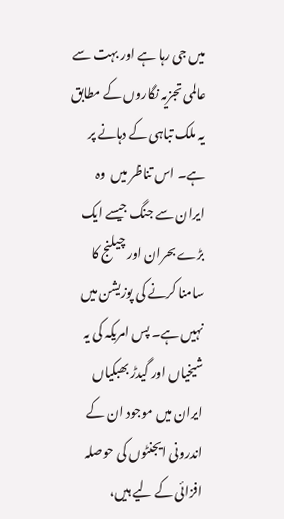میں جی رہا ہے اور بہت سے عالمی تجزیہ نگاروں کے مطابق یہ ملک تباہی کے دہانے پر ہے۔ اس تناظر میں  وہ ایران سے جنگ جیسے ایک بڑے بحران اور چیلنج کا سامنا کرنے کی پوزیشن میں نہیں ہے۔ پس امریکہ کی یہ شیخیاں اور گیدڑ بھبکیاں ایران میں موجود ان کے اندرونی ایجنٹوں کی حوصلہ افزائی کے لیے ہیں،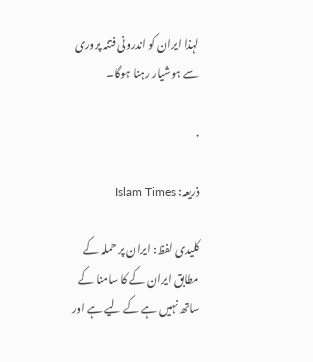لہذا ایران کو اندرونی فتنہ پروری سے ہوشیار رہنا ہوگا۔

.

ذریعہ: Islam Times

کلیدی لفظ: ایران پر حملہ کے مطابق ایران کے کا سامنا کے ساتھ نہیں ہے کے لیے ہے اور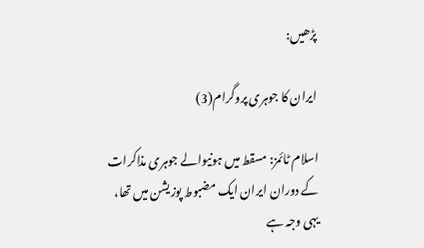پڑھیں:

ایران کا جوہری پروگرام(3)

اسلام ٹائمز: مسقط میں ہونیوالے جوہری مذاکرات کے دوران ایران ایک مضبوط پوزیشن میں تھا، یہی وجہ ہے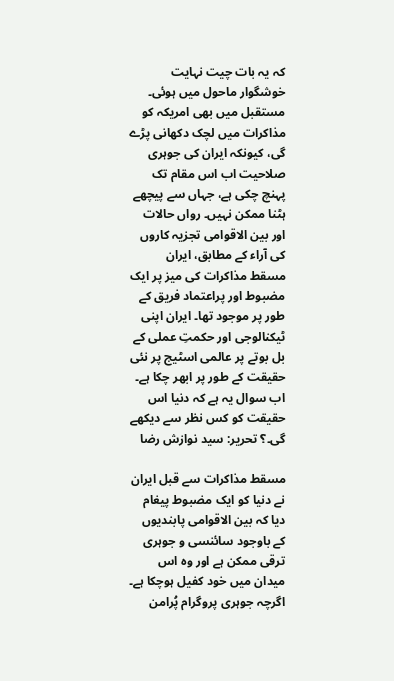کہ یہ بات چیت نہایت خوشگوار ماحول میں ہوئی۔ مستقبل میں بھی امریکہ کو مذاکرات میں لچک دکھانی پڑے گی، کیونکہ ایران کی جوہری صلاحیت اب اس مقام تک پہنچ چکی ہے، جہاں سے پیچھے ہٹنا ممکن نہیں۔ رواں حالات اور بین الاقوامی تجزیہ کاروں کی آراء کے مطابق، ایران مسقط مذاکرات کی میز پر ایک مضبوط اور پراعتماد فریق کے طور پر موجود تھا۔ ایران اپنی ٹیکنالوجی اور حکمتِ عملی کے بل بوتے پر عالمی اسٹیج پر نئی حقیقت کے طور پر ابھر چکا ہے۔ اب سوال یہ ہے کہ دنیا اس حقیقت کو کس نظر سے دیکھے گی۔؟ تحریر: سید نوازش رضا

مسقط مذاکرات سے قبل ایران نے دنیا کو ایک مضبوط پیغام دیا کہ بین الاقوامی پابندیوں کے باوجود سائنسی و جوہری ترقی ممکن ہے اور وہ اس میدان میں خود کفیل ہوچکا ہے۔ اگرچہ جوہری پروگرام پُرامن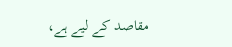مقاصد کے لیے ہے،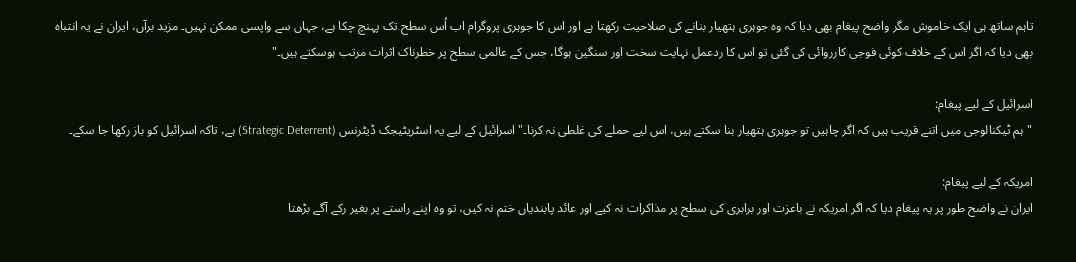تاہم ساتھ ہی ایک خاموش مگر واضح پیغام بھی دیا کہ وہ جوہری ہتھیار بنانے کی صلاحیت رکھتا ہے اور اس کا جوہری پروگرام اب اُس سطح تک پہنچ چکا ہے، جہاں سے واپسی ممکن نہیں۔ مزید برآں، ایران نے یہ انتباہ بھی دیا کہ اگر اس کے خلاف کوئی فوجی کارروائی کی گئی تو اس کا ردعمل نہایت سخت اور سنگین ہوگا، جس کے عالمی سطح پر خطرناک اثرات مرتب ہوسکتے ہیں۔"

اسرائیل کے لیے پیغام:
"ہم ٹیکنالوجی میں اتنے قریب ہیں کہ اگر چاہیں تو جوہری ہتھیار بنا سکتے ہیں، اس لیے حملے کی غلطی نہ کرنا۔" اسرائیل کے لیے یہ اسٹریٹیجک ڈیٹرنس (Strategic Deterrent) ہے، تاکہ اسرائیل کو باز رکھا جا سکے۔

امریکہ کے لیے پیغام:
ایران نے واضح طور پر یہ پیغام دیا کہ اگر امریکہ نے باعزت اور برابری کی سطح پر مذاکرات نہ کیے اور عائد پابندیاں ختم نہ کیں، تو وہ اپنے راستے پر بغیر رکے آگے بڑھتا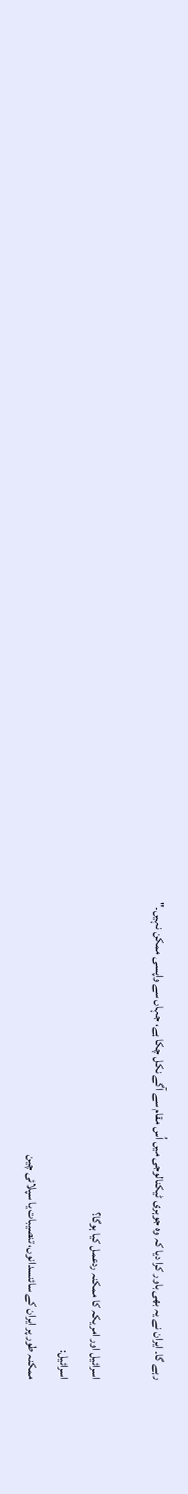رہے گا۔ ایران نے یہ بھی باور کرا دیا کہ وہ جوہری ٹیکنالوجی میں اُس مقام سے آگے نکل چکا ہے، جہاں سے واپسی ممکن نہیں۔"

اسرائیل اور امریکہ کا ممکنہ ردعمل کیا ہوگا؟
اسرائیل:
ممکنہ طور پر ایران کے سائنسدانوں، تنصیبات یا سپلائی چین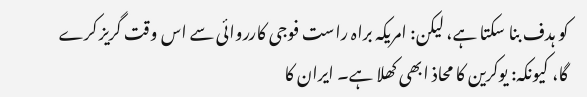کو ہدف بنا سکتا ہے، لیکن: امریکہ براہ راست فوجی کارروائی سے اس وقت گریز کرے گا، کیونکہ: یوکرین کا محاذ ابھی کھلا ہے۔ ایران کا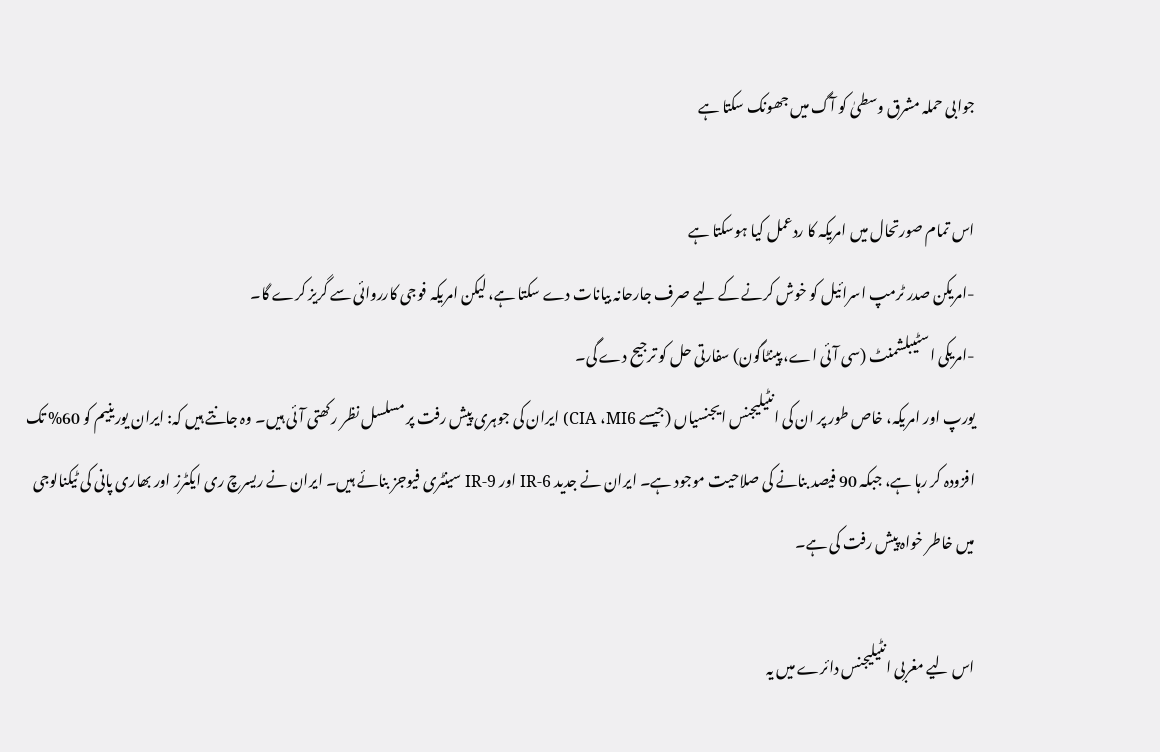جوابی حملہ مشرق وسطیٰ کو آگ میں جھونک سکتا ہے

اس تمام صورتحال میں امریکہ کا ردعمل کیا ہوسکتا ہے
-امریکن صدر ٹرمپ اسرائیل کو خوش کرنے کے لیے صرف جارحانہ بیانات دے سکتا ہے، لیکن امریکہ فوجی کارروائی سے گریز کرے گا۔
-امریکی اسٹیبلشمنٹ (سی آئی اے، پینٹاگون) سفارتی حل کو ترجیح دے گی۔
یورپ اور امریکہ، خاص طور پر ان کی انٹیلیجنس ایجنسیاں (جیسے CIA ،MI6) ایران کی جوہری پیش رفت پر مسلسل نظر رکھتی آئی ہیں۔ وہ جانتے ہیں کہ: ایران یورینیم کو 60% تک افزودہ کر رہا ہے، جبکہ 90 فیصد بنانے کی صلاحیت موجود ہے۔ ایران نے جدید IR-6 اور IR-9 سینٹری فیوجز بنائے ہیں۔ ایران نے ریسرچ ری ایکٹرز اور بھاری پانی کی ٹیکنالوجی میں خاطر خواہ پیش رفت کی ہے۔

اس لیے مغربی انٹیلیجنس دائرے میں یہ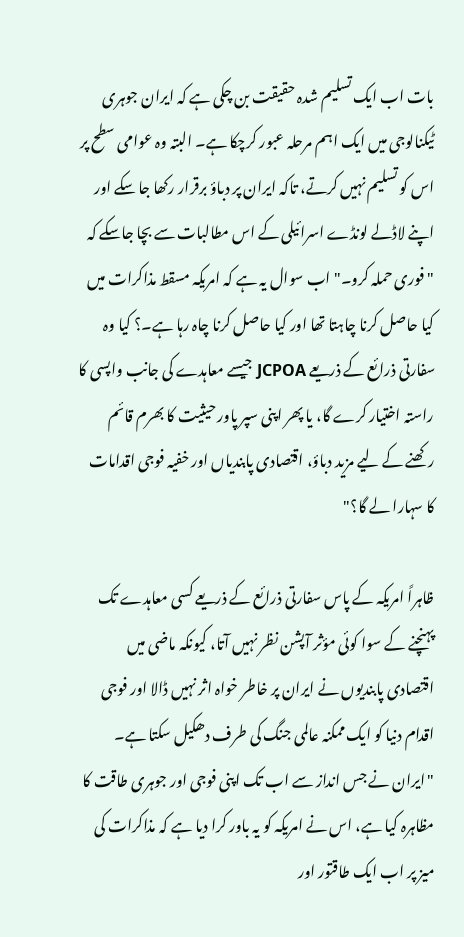بات اب ایک تسلیم شدہ حقیقت بن چکی ہے کہ ایران جوہری ٹیکنالوجی میں ایک اہم مرحلہ عبور کرچکا ہے۔ البتہ وہ عوامی سطح پر اس کو تسلیم نہیں کرتے، تاکہ ایران پر دباؤ برقرار رکھا جا سکے اور اپنے لاڈلے لونڈے اسرائیلی کے اس مطالبات سے بچا جاسکے کہ "فوری حملہ کرو۔" اب سوال یہ ہے کہ امریکہ مسقط مذاکرات میں کیا حاصل کرنا چاہتا تھا اور کیا حاصل کرنا چاہ رہا ہے۔؟ کیا وہ سفارتی ذرائع کے ذریعے JCPOA جیسے معاہدے کی جانب واپسی کا راستہ اختیار کرے گا، یا پھر اپنی سپر پاور حیثیت کا بھرم قائم رکھنے کے لیے مزید دباؤ، اقتصادی پابندیاں اور خفیہ فوجی اقدامات کا سہارا لے گا؟"

ظاہراً امریکہ کے پاس سفارتی ذرائع کے ذریعے کسی معاہدے تک پہنچنے کے سوا کوئی مؤثر آپشن نظر نہیں آتا، کیونکہ ماضی میں اقتصادی پابندیوں نے ایران پر خاطر خواہ اثر نہیں ڈالا اور فوجی اقدام دنیا کو ایک ممکنہ عالمی جنگ کی طرف دھکیل سکتا ہے۔ "ایران نے جس انداز سے اب تک اپنی فوجی اور جوہری طاقت کا مظاہرہ کیا ہے، اس نے امریکہ کو یہ باور کرا دیا ہے کہ مذاکرات کی میز پر اب ایک طاقتور اور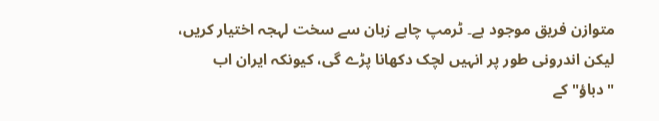متوازن فریق موجود ہے۔ ٹرمپ چاہے زبان سے سخت لہجہ اختیار کریں، لیکن اندرونی طور پر انہیں لچک دکھانا پڑے گی، کیونکہ ایران اب "دباؤ" کے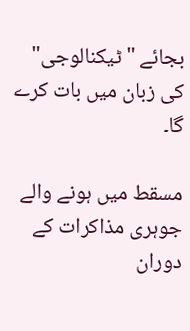بجائے "ٹیکنالوجی" کی زبان میں بات کرے گا۔

مسقط میں ہونے والے جوہری مذاکرات کے دوران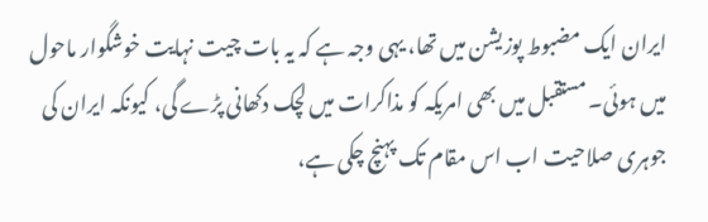ایران ایک مضبوط پوزیشن میں تھا، یہی وجہ ہے کہ یہ بات چیت نہایت خوشگوار ماحول میں ہوئی۔ مستقبل میں بھی امریکہ کو مذاکرات میں لچک دکھانی پڑے گی، کیونکہ ایران کی جوہری صلاحیت اب اس مقام تک پہنچ چکی ہے،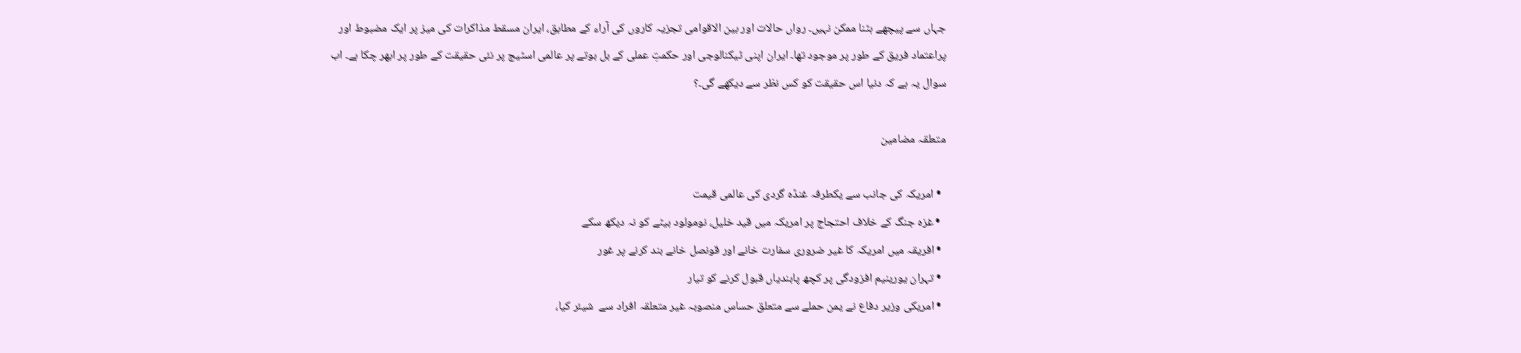جہاں سے پیچھے ہٹنا ممکن نہیں۔ رواں حالات اور بین الاقوامی تجزیہ کاروں کی آراء کے مطابق، ایران مسقط مذاکرات کی میز پر ایک مضبوط اور پراعتماد فریق کے طور پر موجود تھا۔ ایران اپنی ٹیکنالوجی اور حکمتِ عملی کے بل بوتے پر عالمی اسٹیج پر نئی حقیقت کے طور پر ابھر چکا ہے۔ اب سوال یہ ہے کہ دنیا اس حقیقت کو کس نظر سے دیکھے گی۔؟

متعلقہ مضامین

  • امریکہ کی جانب سے یکطرفہ غنڈہ گردی کی عالمی قیمت
  • غزہ جنگ کے خلاف احتجاج پر امریکہ میں قید خلیل، نومولود بیٹے کو نہ دیکھ سکے
  • افریقہ میں امریکہ کا غیر ضروری سفارت خانے اور قونصل خانے بند کرنے پر غور
  • تہران یورینیم افزودگی پر کچھ پابندیاں قبول کرنے کو تیار
  • امریکی وزیر دفاع نے یمن حملے سے متعلق حساس منصوبہ غیر متعلقہ افراد سے  شیئر کیا،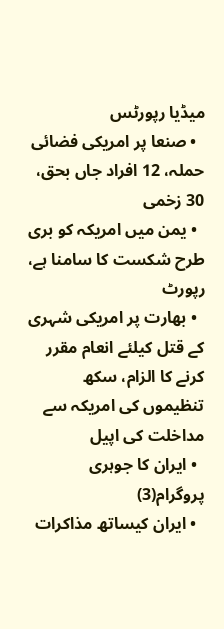میڈیا رپورٹس
  • صنعا پر امریکی فضائی حملہ، 12 افراد جاں بحق، 30 زخمی
  • یمن میں امریکہ کو بری طرح شکست کا سامنا ہے، رپورٹ
  • بھارت پر امریکی شہری کے قتل کیلئے انعام مقرر کرنے کا الزام، سکھ تنظیموں کی امریکہ سے مداخلت کی اپیل
  • ایران کا جوہری پروگرام(3)
  • ایران کیساتھ مذاکرات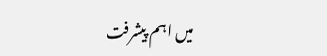میں اہم پیشرفت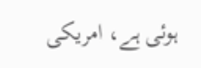ہوئی ہے، امریکی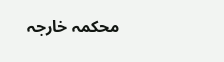محکمہ خارجہ